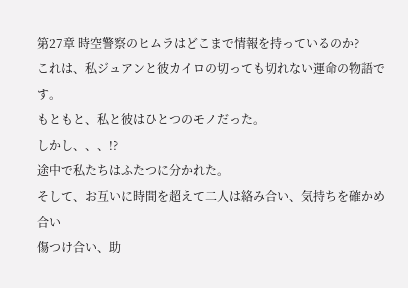第27章 時空警察のヒムラはどこまで情報を持っているのか?
これは、私ジュアンと彼カイロの切っても切れない運命の物語です。
もともと、私と彼はひとつのモノだった。
しかし、、、!?
途中で私たちはふたつに分かれた。
そして、お互いに時間を超えて二人は絡み合い、気持ちを確かめ合い
傷つけ合い、助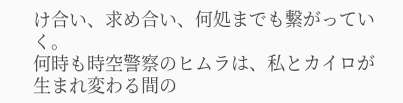け合い、求め合い、何処までも繋がっていく。
何時も時空警察のヒムラは、私とカイロが生まれ変わる間の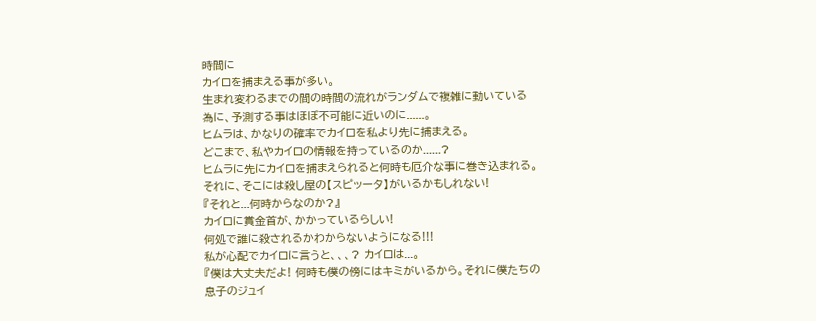時間に
カイロを捕まえる事が多い。
生まれ変わるまでの間の時間の流れがランダムで複雑に動いている
為に、予測する事はほぼ不可能に近いのに......。
ヒムラは、かなりの確率でカイロを私より先に捕まえる。
どこまで、私やカイロの情報を持っているのか......?
ヒムラに先にカイロを捕まえられると何時も厄介な事に巻き込まれる。
それに、そこには殺し屋の【スピッータ】がいるかもしれない!
『それと...何時からなのか?』
カイロに賞金首が、かかっているらしい!
何処で誰に殺されるかわからないようになる!!!
私が心配でカイロに言うと、、、? カイロは...。
『僕は大丈夫だよ! 何時も僕の傍にはキミがいるから。それに僕たちの
息子のジュイ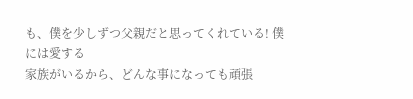も、僕を少しずつ父親だと思ってくれている! 僕には愛する
家族がいるから、どんな事になっても頑張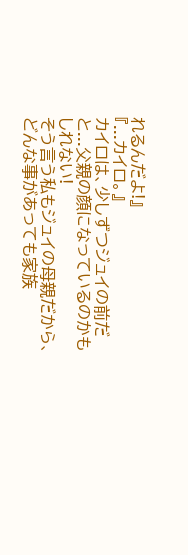れるんだよ!』
『...カイロ。』
カイロは、少しずつジュイの前だと...父親の顔になっているのかもしれない!
そう言う私もジュイの母親だから、どんな事があっても家族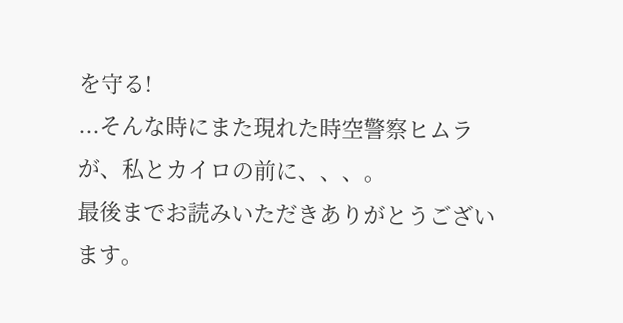を守る!
...そんな時にまた現れた時空警察ヒムラが、私とカイロの前に、、、。
最後までお読みいただきありがとうございます。